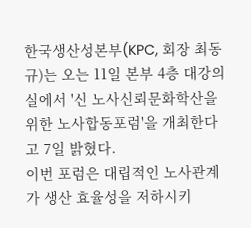한국생산성본부(KPC, 회장 최동규)는 오는 11일 본부 4층 대강의실에서 '신 노사신뢰문화학산을 위한 노사합동포럼'을 개최한다고 7일 밝혔다.
이번 포럼은 대립적인 노사관계가 생산 효율성을 저하시키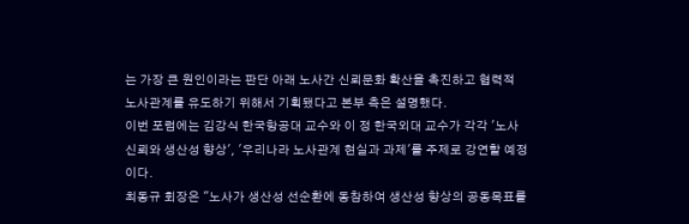는 가장 큰 원인이라는 판단 아래 노사간 신뢰문화 확산을 촉진하고 협력적 노사관계를 유도하기 위해서 기획됐다고 본부 측은 설명했다.
이번 포럼에는 김강식 한국항공대 교수와 이 정 한국외대 교수가 각각 '노사신뢰와 생산성 향상', '우리나라 노사관계 현실과 과제'를 주제로 강연할 예정이다.
최동규 회장은 "노사가 생산성 선순환에 동참하여 생산성 향상의 공동목표를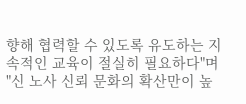향해 협력할 수 있도록 유도하는 지속적인 교육이 절실히 필요하다"며 "신 노사 신뢰 문화의 확산만이 높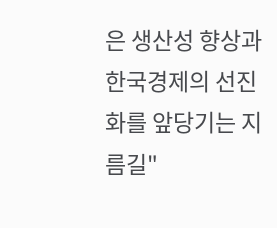은 생산성 향상과 한국경제의 선진화를 앞당기는 지름길"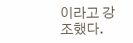이라고 강조했다.